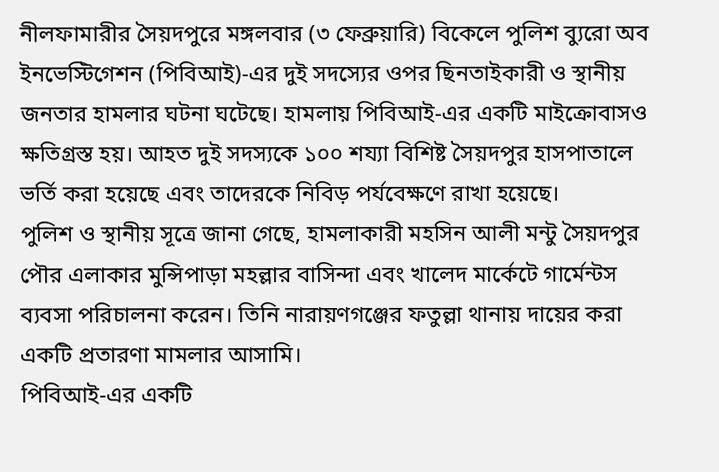নীলফামারীর সৈয়দপুরে মঙ্গলবার (৩ ফেব্রুয়ারি) বিকেলে পুলিশ ব্যুরো অব ইনভেস্টিগেশন (পিবিআই)-এর দুই সদস্যের ওপর ছিনতাইকারী ও স্থানীয় জনতার হামলার ঘটনা ঘটেছে। হামলায় পিবিআই-এর একটি মাইক্রোবাসও ক্ষতিগ্রস্ত হয়। আহত দুই সদস্যকে ১০০ শয্যা বিশিষ্ট সৈয়দপুর হাসপাতালে ভর্তি করা হয়েছে এবং তাদেরকে নিবিড় পর্যবেক্ষণে রাখা হয়েছে।
পুলিশ ও স্থানীয় সূত্রে জানা গেছে, হামলাকারী মহসিন আলী মন্টু সৈয়দপুর পৌর এলাকার মুন্সিপাড়া মহল্লার বাসিন্দা এবং খালেদ মার্কেটে গার্মেন্টস ব্যবসা পরিচালনা করেন। তিনি নারায়ণগঞ্জের ফতুল্লা থানায় দায়ের করা একটি প্রতারণা মামলার আসামি।
পিবিআই-এর একটি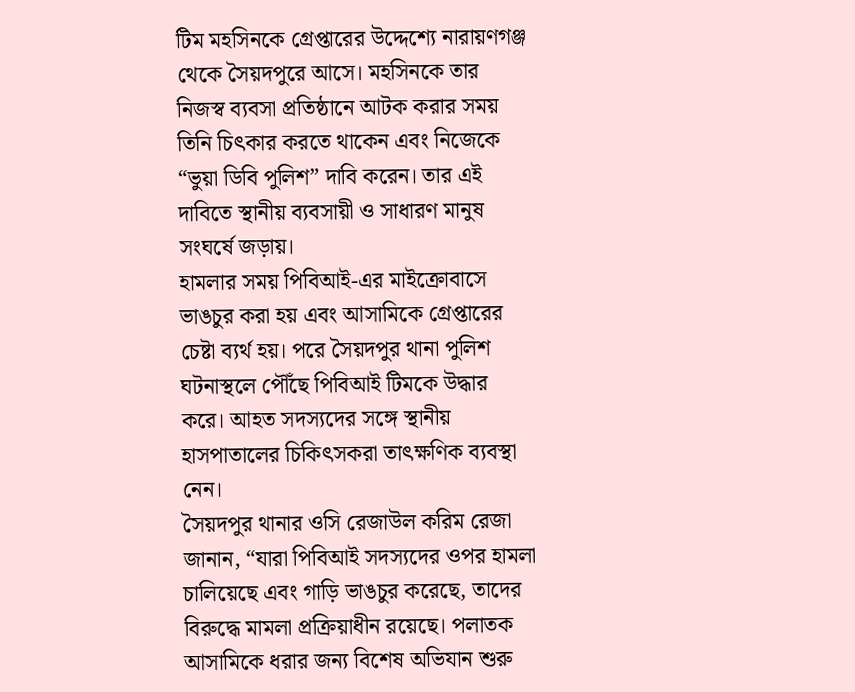টিম মহসিনকে গ্রেপ্তারের উদ্দেশ্যে নারায়ণগঞ্জ থেকে সৈয়দপুরে আসে। মহসিনকে তার নিজস্ব ব্যবসা প্রতিষ্ঠানে আটক করার সময় তিনি চিৎকার করতে থাকেন এবং নিজেকে “ভুয়া ডিবি পুলিশ” দাবি করেন। তার এই দাবিতে স্থানীয় ব্যবসায়ী ও সাধারণ মানুষ সংঘর্ষে জড়ায়।
হামলার সময় পিবিআই-এর মাইক্রোবাসে ভাঙচুর করা হয় এবং আসামিকে গ্রেপ্তারের চেষ্টা ব্যর্থ হয়। পরে সৈয়দপুর থানা পুলিশ ঘটনাস্থলে পৌঁছে পিবিআই টিমকে উদ্ধার করে। আহত সদস্যদের সঙ্গে স্থানীয় হাসপাতালের চিকিৎসকরা তাৎক্ষণিক ব্যবস্থা নেন।
সৈয়দপুর থানার ওসি রেজাউল করিম রেজা জানান, “যারা পিবিআই সদস্যদের ওপর হামলা চালিয়েছে এবং গাড়ি ভাঙচুর করেছে, তাদের বিরুদ্ধে মামলা প্রক্রিয়াধীন রয়েছে। পলাতক আসামিকে ধরার জন্য বিশেষ অভিযান শুরু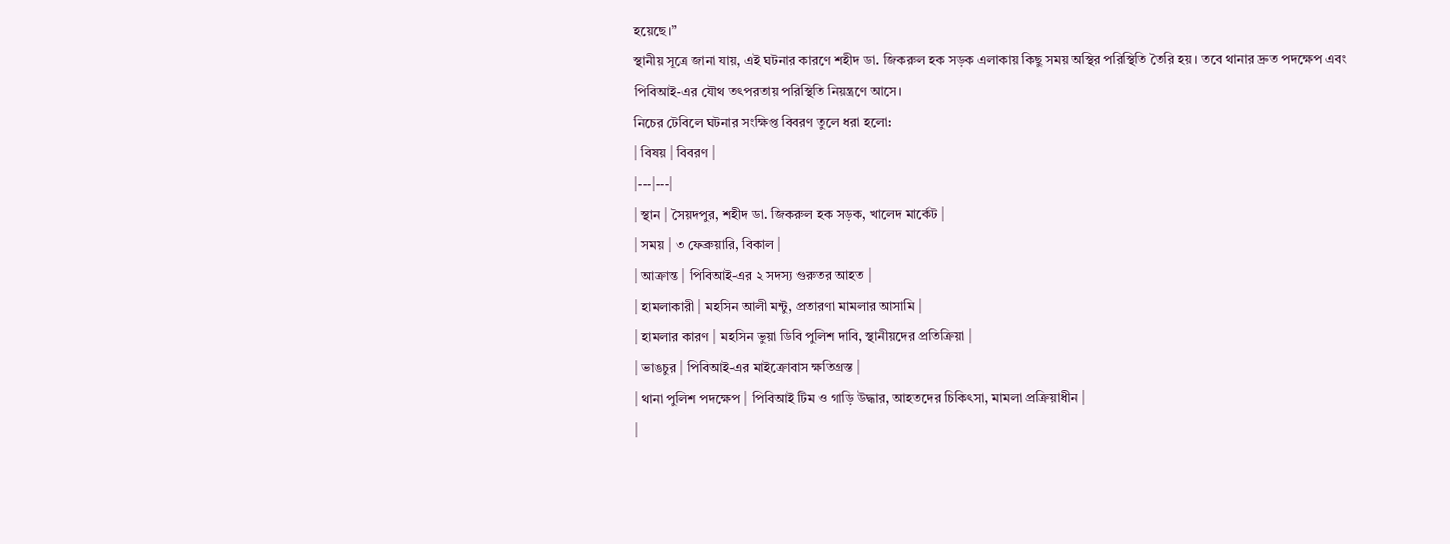হয়েছে।”
স্থানীয় সূত্রে জানা যায়, এই ঘটনার কারণে শহীদ ডা. জিকরুল হক সড়ক এলাকায় কিছু সময় অস্থির পরিস্থিতি তৈরি হয়। তবে থানার দ্রুত পদক্ষেপ এবং পিবিআই-এর যৌথ তৎপরতায় পরিস্থিতি নিয়ন্ত্রণে আসে।
নিচের টেবিলে ঘটনার সংক্ষিপ্ত বিবরণ তুলে ধরা হলো:
| বিষয় | বিবরণ |
|---|---|
| স্থান | সৈয়দপুর, শহীদ ডা. জিকরুল হক সড়ক, খালেদ মার্কেট |
| সময় | ৩ ফেব্রুয়ারি, বিকাল |
| আক্রান্ত | পিবিআই-এর ২ সদস্য গুরুতর আহত |
| হামলাকারী | মহসিন আলী মন্টু, প্রতারণা মামলার আসামি |
| হামলার কারণ | মহসিন ভুয়া ডিবি পুলিশ দাবি, স্থানীয়দের প্রতিক্রিয়া |
| ভাঙচুর | পিবিআই-এর মাইক্রোবাস ক্ষতিগ্রস্ত |
| থানা পুলিশ পদক্ষেপ | পিবিআই টিম ও গাড়ি উদ্ধার, আহতদের চিকিৎসা, মামলা প্রক্রিয়াধীন |
|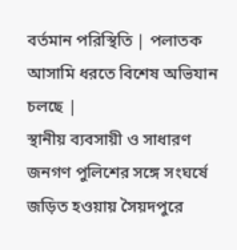বর্তমান পরিস্থিতি | পলাতক আসামি ধরতে বিশেষ অভিযান চলছে |
স্থানীয় ব্যবসায়ী ও সাধারণ জনগণ পুলিশের সঙ্গে সংঘর্ষে জড়িত হওয়ায় সৈয়দপুরে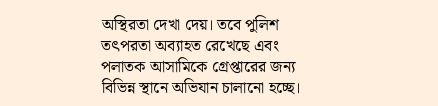অস্থিরতা দেখা দেয়। তবে পুলিশ তৎপরতা অব্যাহত রেখেছে এবং পলাতক আসামিকে গ্রেপ্তারের জন্য বিভিন্ন স্থানে অভিযান চালানো হচ্ছে।